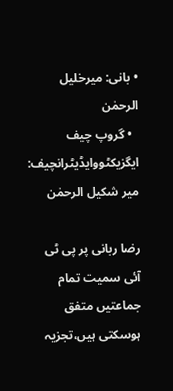• بانی: میرخلیل الرحمٰن
  • گروپ چیف ایگزیکٹووایڈیٹرانچیف: میر شکیل الرحمٰن

رضا ربانی پر پی ٹی آئی سمیت تمام جماعتیں متفق ہوسکتی ہیں،تجزیہ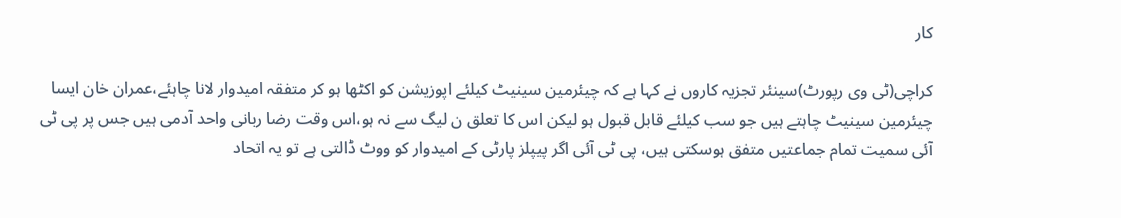کار

کراچی(ٹی وی رپورٹ)سینئر تجزیہ کاروں نے کہا ہے کہ چیئرمین سینیٹ کیلئے اپوزیشن کو اکٹھا ہو کر متفقہ امیدوار لانا چاہئے،عمران خان ایسا چیئرمین سینیٹ چاہتے ہیں جو سب کیلئے قابل قبول ہو لیکن اس کا تعلق ن لیگ سے نہ ہو،اس وقت رضا ربانی واحد آدمی ہیں جس پر پی ٹی آئی سمیت تمام جماعتیں متفق ہوسکتی ہیں، پی ٹی آئی اگر پیپلز پارٹی کے امیدوار کو ووٹ ڈالتی ہے تو یہ اتحاد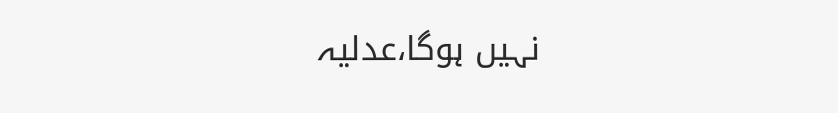نہیں ہوگا،عدلیہ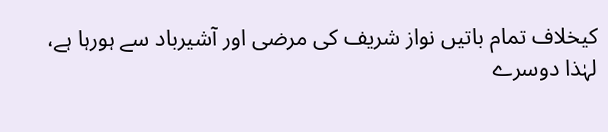کیخلاف تمام باتیں نواز شریف کی مرضی اور آشیرباد سے ہورہا ہے، لہٰذا دوسرے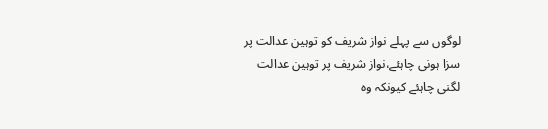لوگوں سے پہلے نواز شریف کو توہین عدالت پر سزا ہونی چاہئے،نواز شریف پر توہین عدالت لگنی چاہئے کیونکہ وہ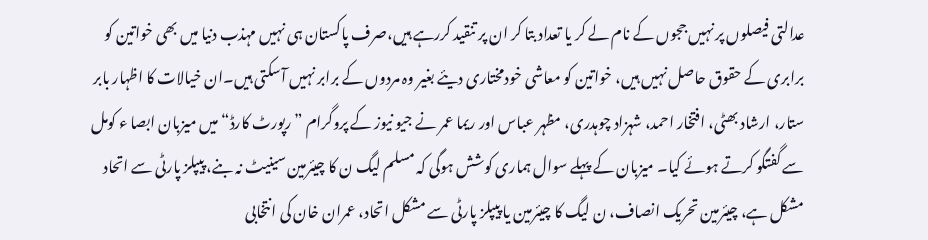عدالتی فیصلوں پر نہیں ججوں کے نام لے کر یا تعداد بتا کر ان پر تنقید کررہے ہیں،صرف پاکستان ہی نہیں مہذب دنیا میں بھی خواتین کو برابری کے حقوق حاصل نہیں ہیں، خواتین کو معاشی خودمختاری دیئے بغیر وہ مردوں کے برابر نہیں آسکتی ہیں۔ان خیالات کا اظہار بابر ستار، ارشاد بھٹی، افتخار احمد، شہزاد چوہدری، مظہر عباس اور ریما عمر نے جیو نیوز کے پروگرام ”رپورٹ کارڈ“ میں میزبان ابصا ء کومل سے گفتگو کرتے ہوئے کیا۔ میزبان کے پہلے سوال ہماری کوشش ہوگی کہ مسلم لیگ ن کا چیئرمین سینیٹ نہ بنے، پیپلز پارٹی سے اتحاد مشکل ہے، چیئرمین تحریک انصاف، ن لیگ کا چیئرمین یا پیپلز پارٹی سے مشکل اتحاد، عمران خان کی انتخابی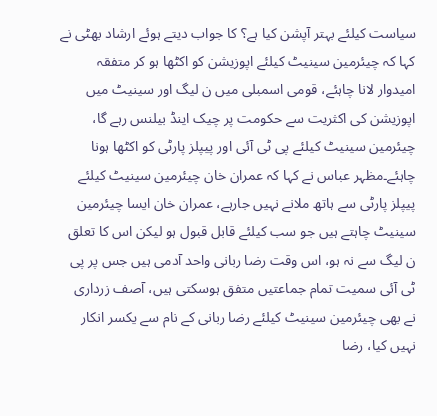سیاست کیلئے بہتر آپشن کیا ہے؟ کا جواب دیتے ہوئے ارشاد بھٹی نے کہا کہ چیئرمین سینیٹ کیلئے اپوزیشن کو اکٹھا ہو کر متفقہ امیدوار لانا چاہئے، قومی اسمبلی میں ن لیگ اور سینیٹ میں اپوزیشن کی اکثریت سے حکومت پر چیک اینڈ بیلنس رہے گا، چیئرمین سینیٹ کیلئے پی ٹی آئی اور پیپلز پارٹی کو اکٹھا ہونا چاہئے۔مظہر عباس نے کہا کہ عمران خان چیئرمین سینیٹ کیلئے پیپلز پارٹی سے ہاتھ ملانے نہیں جارہے، عمران خان ایسا چیئرمین سینیٹ چاہتے ہیں جو سب کیلئے قابل قبول ہو لیکن اس کا تعلق ن لیگ سے نہ ہو، اس وقت رضا ربانی واحد آدمی ہیں جس پر پی ٹی آئی سمیت تمام جماعتیں متفق ہوسکتی ہیں، آصف زرداری نے بھی چیئرمین سینیٹ کیلئے رضا ربانی کے نام سے یکسر انکار نہیں کیا، رضا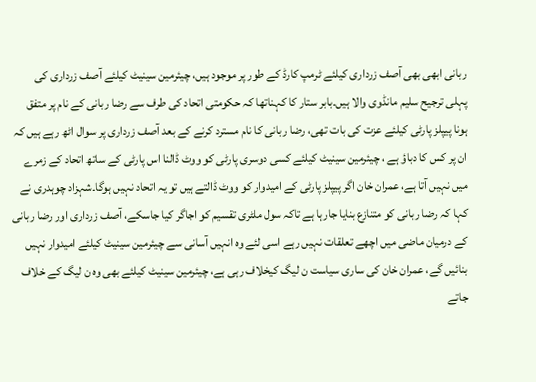ربانی ابھی بھی آصف زرداری کیلئے ٹرمپ کارڈ کے طور پر موجود ہیں، چیئرمین سینیٹ کیلئے آصف زرداری کی پہلی ترجیح سلیم مانڈوی والا ہیں۔بابر ستار کا کہناتھا کہ حکومتی اتحاد کی طرف سے رضا ربانی کے نام پر متفق ہونا پیپلز پارٹی کیلئے عزت کی بات تھی، رضا ربانی کا نام مسترد کرنے کے بعد آصف زرداری پر سوال اٹھ رہے ہیں کہ ان پر کس کا دباؤ ہے ، چیئرمین سینیٹ کیلئے کسی دوسری پارٹی کو ووٹ ڈالنا اس پارٹی کے ساتھ اتحاد کے زمرے میں نہیں آتا ہے، عمران خان اگر پیپلز پارٹی کے امیدوار کو ووٹ ڈالتے ہیں تو یہ اتحاد نہیں ہوگا۔شہزاد چوہدری نے کہا کہ رضا ربانی کو متنازع بنایا جارہا ہے تاکہ سول ملٹری تقسیم کو اجاگر کیا جاسکے، آصف زرداری اور رضا ربانی کے درمیان ماضی میں اچھے تعلقات نہیں رہے اسی لئے وہ انہیں آسانی سے چیئرمین سینیٹ کیلئے امیدوار نہیں بنائیں گے، عمران خان کی ساری سیاست ن لیگ کیخلاف رہی ہے، چیئرمین سینیٹ کیلئے بھی وہ ن لیگ کے خلاف جاتے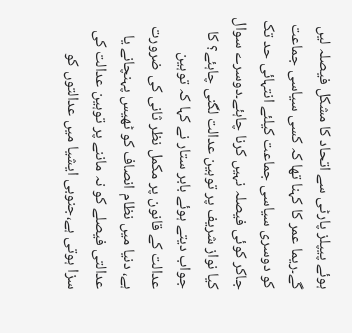ہوئے پیپلز پارٹی سے اتحاد کا مشکل فیصلہ لیں گے۔ریما عمر کا کہنا تھا کہ کسی سیاسی جماعت کو دوسری سیاسی جماعت کیلئے انتہائی حد تک جاکر کوئی فیصلہ نہیں کرنا چاہئے۔دوسرے سوال کیا نواز شریف پر توہین عدالت لگنی چاہئے؟ کا جواب دیتے ہوئے بابر ستار نے کہا کہ توہین عدالت کے قانون پر مکمل نظر ثانی کی ضرورت ہے، دنیا میں نظام انصاف کو ٹھیس پہنچانے یا عدالتی فیصلے کو نہ ماننے پر توہین عدالت کی سزا ہوتی ہے،جنوبی ایشیا میں عدالتوں کو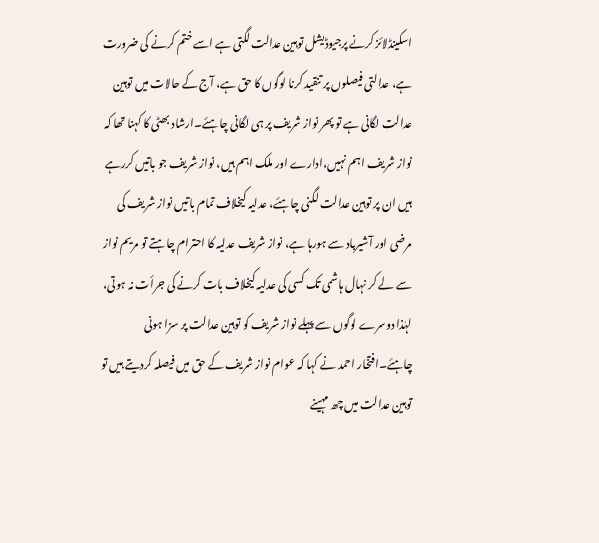اسکینڈلائز کرنے پرجیوڈیشل توہین عدالت لگتی ہے اسے ختم کرنے کی ضرورت ہے، عدالتی فیصلوں پر تنقید کرنا لوگوں کا حق ہے، آج کے حالات میں توہین عدالت لگانی ہے تو پھر نواز شریف پر ہی لگانی چاہئے۔ارشاد بھٹی کا کہنا تھا کہ نواز شریف اہم نہیں،ادارے اور ملک اہم ہیں، نواز شریف جو باتیں کررہے ہیں ان پر توہین عدالت لگنی چاہئے، عدلیہ کیخلاف تمام باتیں نواز شریف کی مرضی اور آشیرباد سے ہورہا ہے، نواز شریف عدلیہ کا احترام چاہتے تو مریم نواز سے لے کر نہال ہاشمی تک کسی کی عدلیہ کیخلاف بات کرنے کی جرأت نہ ہوتی، لہٰذا دوسرے لوگوں سے پہلے نواز شریف کو توہین عدالت پر سزا ہونی چاہئے۔افتخار احمد نے کہا کہ عوام نواز شریف کے حق میں فیصلہ کردیتے ہیں تو توہین عدالت میں چھ مہینے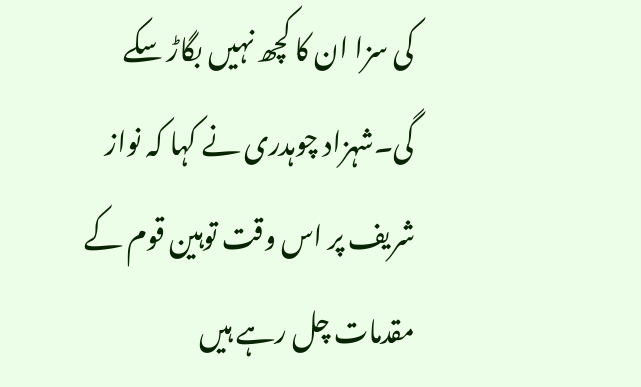کی سزا ان کا کچھ نہیں بگاڑ سکے گی۔شہزاد چوہدری نے کہا کہ نواز شریف پر اس وقت توہین قوم کے مقدمات چل رہے ہیں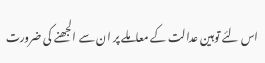اس لئے توہین عدالت کے معاملے پر ان سے الجھنے کی ضرورت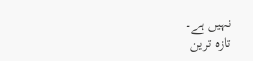نہیں ہے۔
تازہ ترین